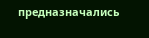предназначались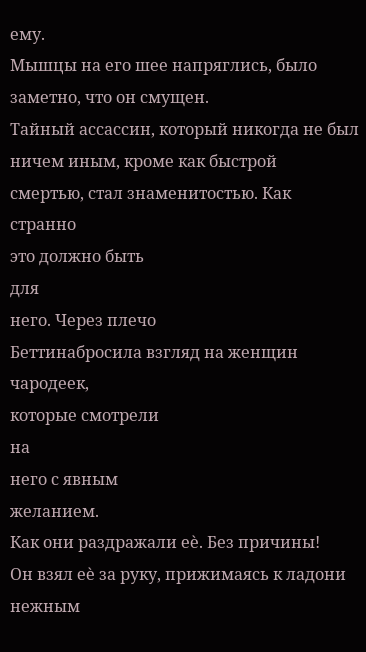ему.
Мышцы на его шее напряглись, было заметно, что он смущен.
Тайный ассассин, который никогда не был ничем иным, кроме как быстрой
смертью, стал знаменитостью. Как
странно
это должно быть
для
него. Через плечо
Беттинабросила взгляд на женщин
чародеек,
которые смотрели
на
него с явным
желанием.
Как они раздражали еѐ. Без причины!
Он взял еѐ за руку, прижимаясь к ладони нежным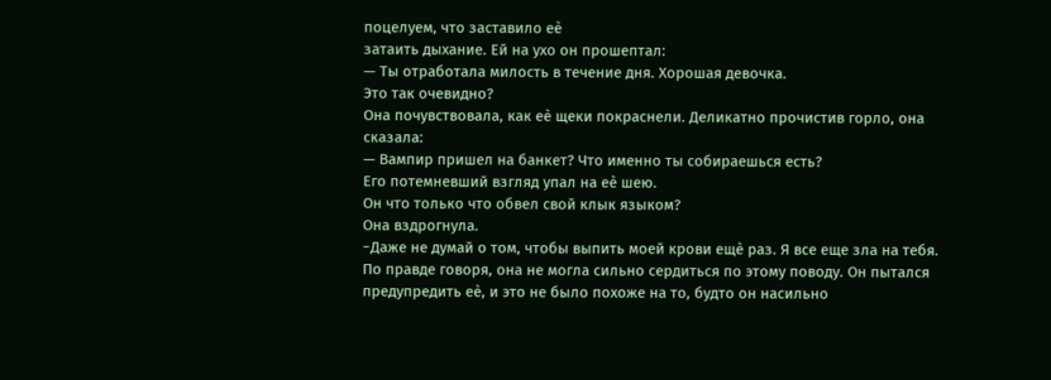поцелуем, что заставило еѐ
затаить дыхание. Ей на ухо он прошептал:
— Ты отработала милость в течение дня. Хорошая девочка.
Это так очевидно?
Она почувствовала, как еѐ щеки покраснели. Деликатно прочистив горло, она
сказала:
— Вампир пришел на банкет? Что именно ты собираешься есть?
Его потемневший взгляд упал на еѐ шею.
Он что только что обвел свой клык языком?
Она вздрогнула.
−Даже не думай о том, чтобы выпить моей крови ещѐ раз. Я все еще зла на тебя.
По правде говоря, она не могла сильно сердиться по этому поводу. Он пытался
предупредить еѐ, и это не было похоже на то, будто он насильно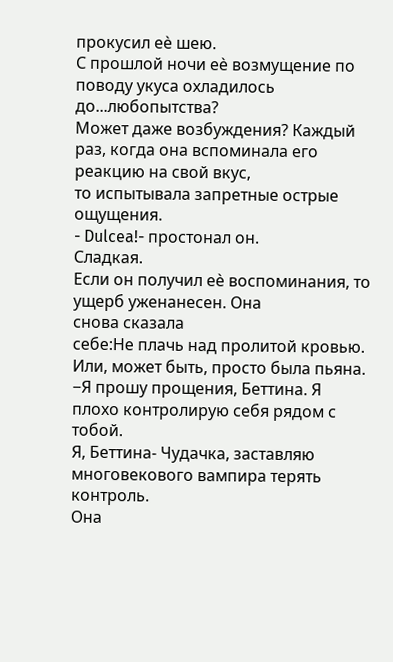прокусил еѐ шею.
С прошлой ночи еѐ возмущение по поводу укуса охладилось до...любопытства?
Может даже возбуждения? Каждый раз, когда она вспоминала его реакцию на свой вкус,
то испытывала запретные острые ощущения.
- Dulcea!- простонал он.
Сладкая.
Если он получил еѐ воспоминания, то ущерб уженанесен. Она
снова сказала
себе:Не плачь над пролитой кровью.
Или, может быть, просто была пьяна.
−Я прошу прощения, Беттина. Я плохо контролирую себя рядом с тобой.
Я, Беттина- Чудачка, заставляю многовекового вампира терять контроль.
Она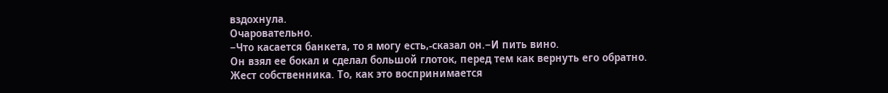вздохнула.
Очаровательно.
−Что касается банкета, то я могу есть,-сказал он.−И пить вино.
Он взял ее бокал и сделал большой глоток, перед тем как вернуть его обратно.
Жест собственника. То, как это воспринимается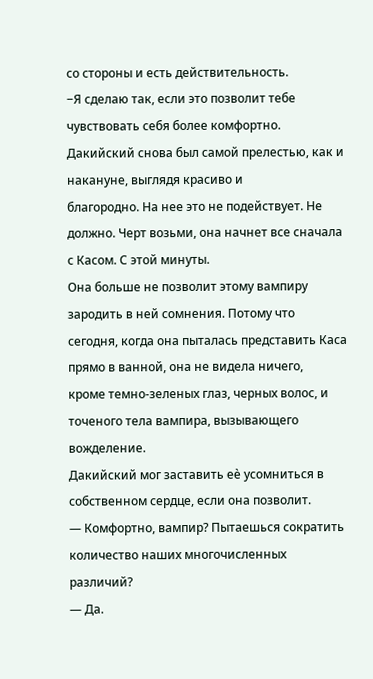со стороны и есть действительность.
−Я сделаю так, если это позволит тебе чувствовать себя более комфортно.
Дакийский снова был самой прелестью, как и накануне, выглядя красиво и
благородно. На нее это не подействует. Не должно. Черт возьми, она начнет все сначала
с Касом. С этой минуты.
Она больше не позволит этому вампиру зародить в ней сомнения. Потому что
сегодня, когда она пыталась представить Каса прямо в ванной, она не видела ничего,
кроме темно-зеленых глаз, черных волос, и точеного тела вампира, вызывающего
вожделение.
Дакийский мог заставить еѐ усомниться в собственном сердце, если она позволит.
— Комфортно, вампир? Пытаешься сократить количество наших многочисленных
различий?
— Да.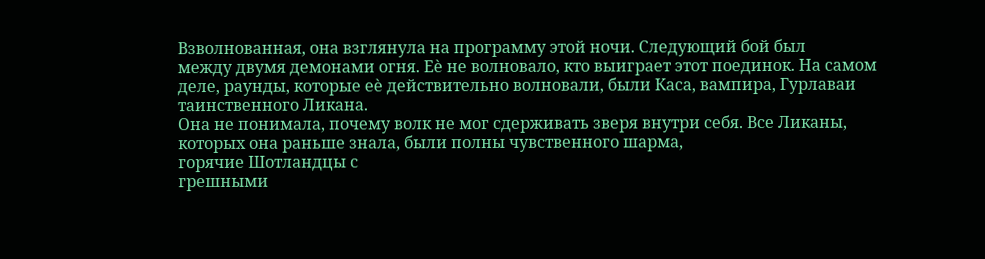Взволнованная, она взглянула на программу этой ночи. Следующий бой был
между двумя демонами огня. Еѐ не волновало, кто выиграет этот поединок. На самом
деле, раунды, которые еѐ действительно волновали, были Каса, вампира, Гурлаваи
таинственного Ликана.
Она не понимала, почему волк не мог сдерживать зверя внутри себя. Все Ликаны,
которых она раньше знала, были полны чувственного шарма,
горячие Шотландцы с
грешными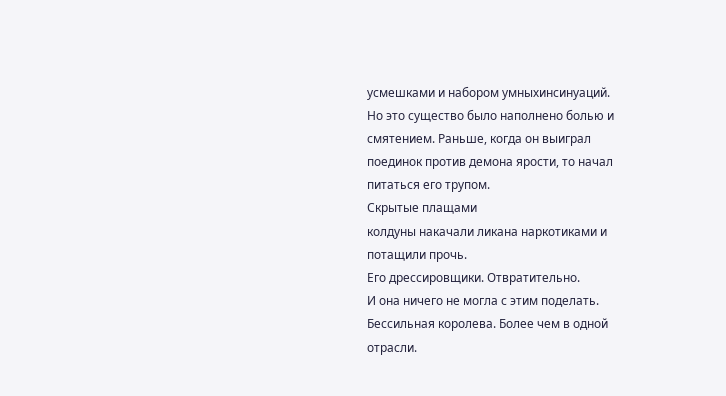усмешками и набором умныхинсинуаций.
Но это существо было наполнено болью и смятением. Раньше, когда он выиграл
поединок против демона ярости, то начал питаться его трупом.
Скрытые плащами
колдуны накачали ликана наркотиками и потащили прочь.
Его дрессировщики. Отвратительно.
И она ничего не могла с этим поделать. Бессильная королева. Более чем в одной
отрасли.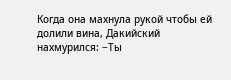Когда она махнула рукой чтобы ей долили вина, Дакийский нахмурился: −Ты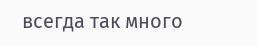всегда так много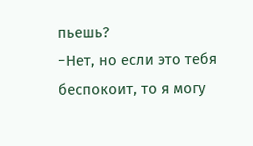пьешь?
−Нет, но если это тебя беспокоит, то я могу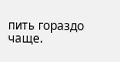пить гораздо чаще.